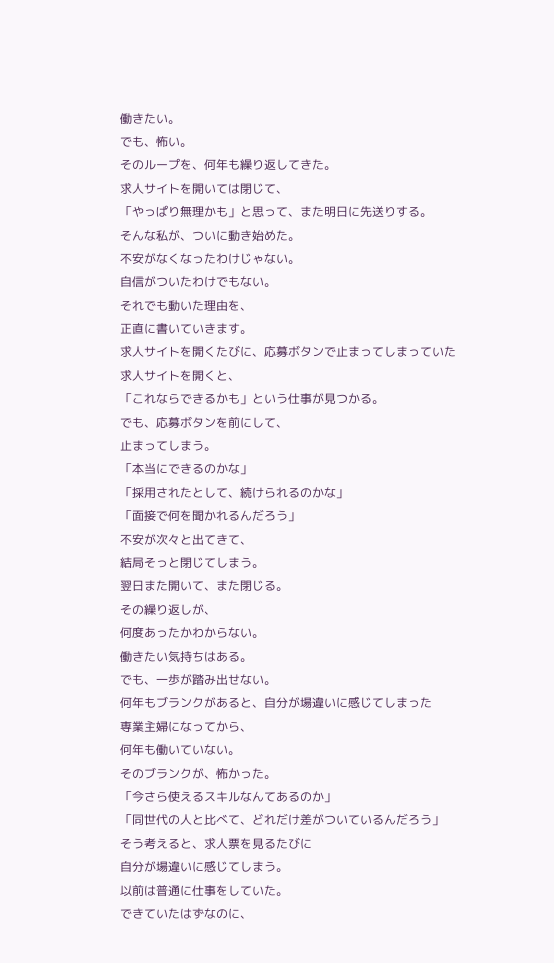働きたい。
でも、怖い。
そのループを、何年も繰り返してきた。
求人サイトを開いては閉じて、
「やっぱり無理かも」と思って、また明日に先送りする。
そんな私が、ついに動き始めた。
不安がなくなったわけじゃない。
自信がついたわけでもない。
それでも動いた理由を、
正直に書いていきます。
求人サイトを開くたびに、応募ボタンで止まってしまっていた
求人サイトを開くと、
「これならできるかも」という仕事が見つかる。
でも、応募ボタンを前にして、
止まってしまう。
「本当にできるのかな」
「採用されたとして、続けられるのかな」
「面接で何を聞かれるんだろう」
不安が次々と出てきて、
結局そっと閉じてしまう。
翌日また開いて、また閉じる。
その繰り返しが、
何度あったかわからない。
働きたい気持ちはある。
でも、一歩が踏み出せない。
何年もブランクがあると、自分が場違いに感じてしまった
専業主婦になってから、
何年も働いていない。
そのブランクが、怖かった。
「今さら使えるスキルなんてあるのか」
「同世代の人と比べて、どれだけ差がついているんだろう」
そう考えると、求人票を見るたびに
自分が場違いに感じてしまう。
以前は普通に仕事をしていた。
できていたはずなのに、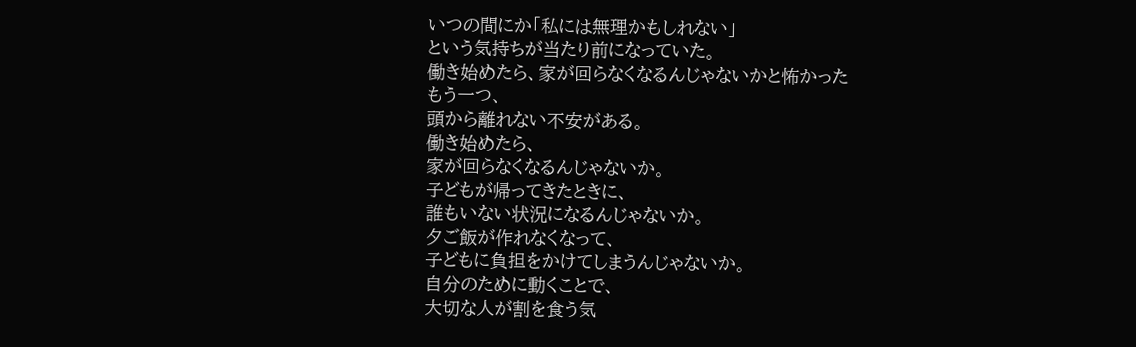いつの間にか「私には無理かもしれない」
という気持ちが当たり前になっていた。
働き始めたら、家が回らなくなるんじゃないかと怖かった
もう一つ、
頭から離れない不安がある。
働き始めたら、
家が回らなくなるんじゃないか。
子どもが帰ってきたときに、
誰もいない状況になるんじゃないか。
夕ご飯が作れなくなって、
子どもに負担をかけてしまうんじゃないか。
自分のために動くことで、
大切な人が割を食う気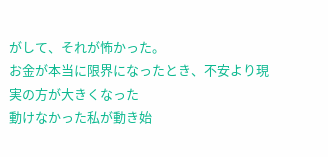がして、それが怖かった。
お金が本当に限界になったとき、不安より現実の方が大きくなった
動けなかった私が動き始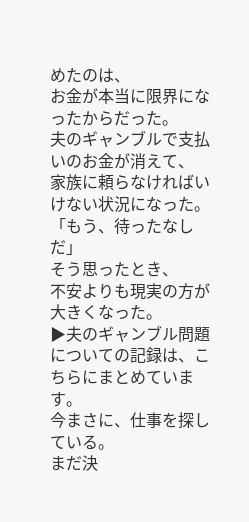めたのは、
お金が本当に限界になったからだった。
夫のギャンブルで支払いのお金が消えて、
家族に頼らなければいけない状況になった。
「もう、待ったなしだ」
そう思ったとき、
不安よりも現実の方が大きくなった。
▶夫のギャンブル問題についての記録は、こちらにまとめています。
今まさに、仕事を探している。
まだ決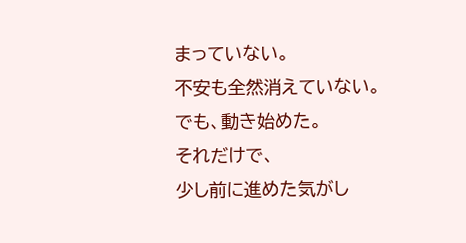まっていない。
不安も全然消えていない。
でも、動き始めた。
それだけで、
少し前に進めた気がし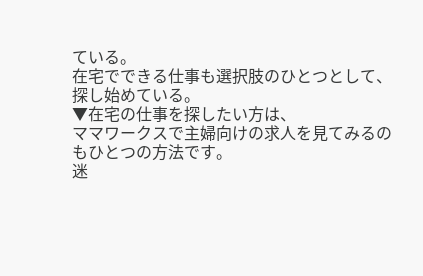ている。
在宅でできる仕事も選択肢のひとつとして、
探し始めている。
▼在宅の仕事を探したい方は、
ママワークスで主婦向けの求人を見てみるのもひとつの方法です。
迷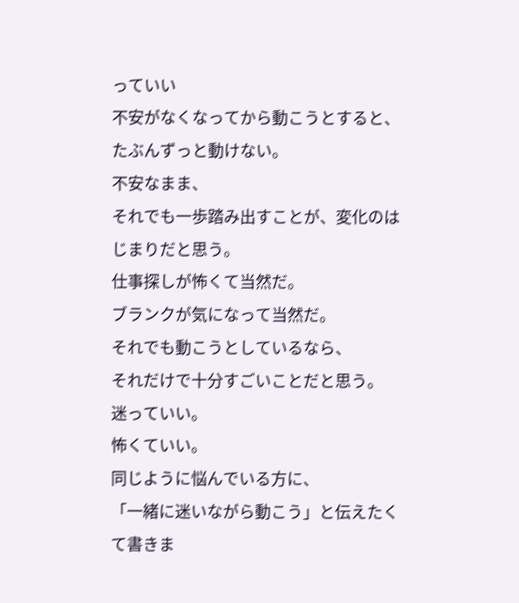っていい
不安がなくなってから動こうとすると、
たぶんずっと動けない。
不安なまま、
それでも一歩踏み出すことが、変化のはじまりだと思う。
仕事探しが怖くて当然だ。
ブランクが気になって当然だ。
それでも動こうとしているなら、
それだけで十分すごいことだと思う。
迷っていい。
怖くていい。
同じように悩んでいる方に、
「一緒に迷いながら動こう」と伝えたくて書きま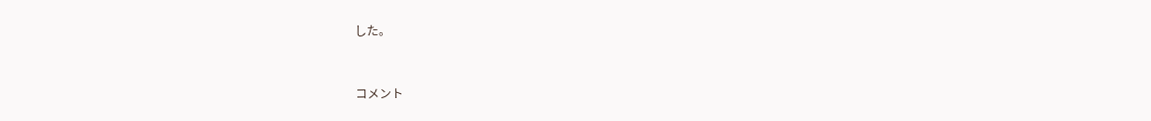した。


コメント